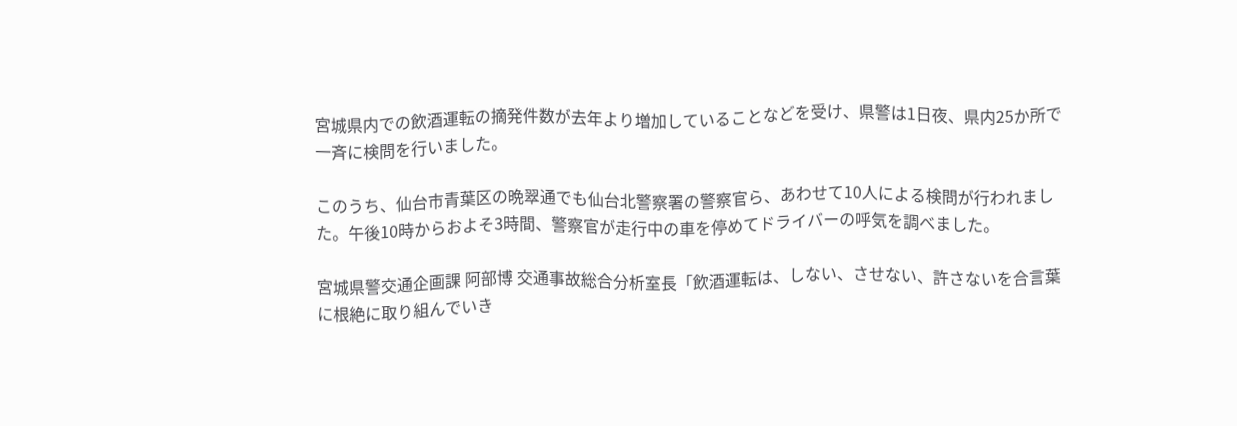宮城県内での飲酒運転の摘発件数が去年より増加していることなどを受け、県警は1日夜、県内25か所で一斉に検問を行いました。

このうち、仙台市青葉区の晩翠通でも仙台北警察署の警察官ら、あわせて10人による検問が行われました。午後10時からおよそ3時間、警察官が走行中の車を停めてドライバーの呼気を調べました。

宮城県警交通企画課 阿部博 交通事故総合分析室長「飲酒運転は、しない、させない、許さないを合言葉に根絶に取り組んでいき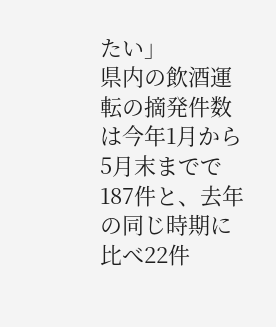たい」
県内の飲酒運転の摘発件数は今年1月から5月末までで187件と、去年の同じ時期に比べ22件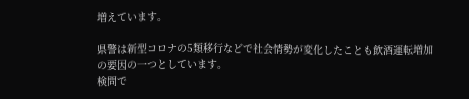増えています。

県警は新型コロナの5類移行などで社会情勢が変化したことも飲酒運転増加の要因の一つとしています。
検問で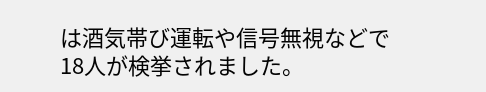は酒気帯び運転や信号無視などで18人が検挙されました。